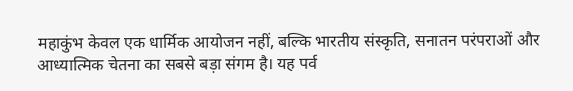महाकुंभ केवल एक धार्मिक आयोजन नहीं, बल्कि भारतीय संस्कृति, सनातन परंपराओं और आध्यात्मिक चेतना का सबसे बड़ा संगम है। यह पर्व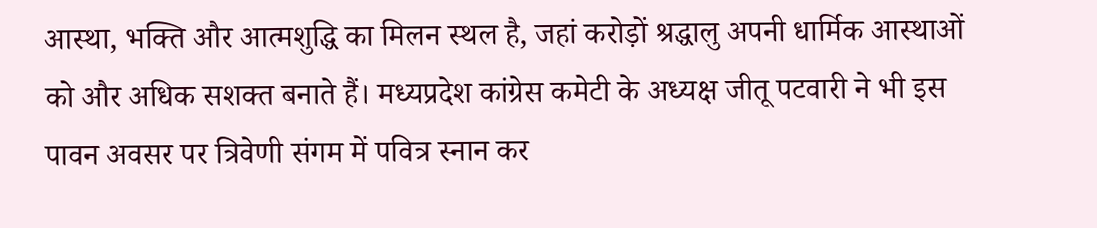आस्था, भक्ति और आत्मशुद्धि का मिलन स्थल है, जहां करोड़ों श्रद्धालु अपनी धार्मिक आस्थाओं को और अधिक सशक्त बनाते हैं। मध्यप्रदेश कांग्रेस कमेटी के अध्यक्ष जीतू पटवारी ने भी इस पावन अवसर पर त्रिवेणी संगम में पवित्र स्नान कर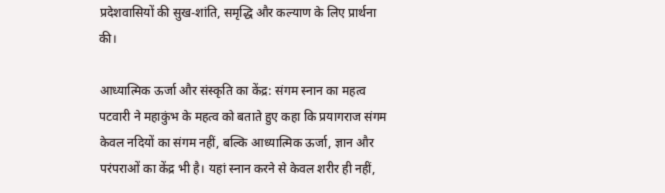प्रदेशवासियों की सुख-शांति, समृद्धि और कल्याण के लिए प्रार्थना की।

आध्यात्मिक ऊर्जा और संस्कृति का केंद्र: संगम स्नान का महत्व
पटवारी ने महाकुंभ के महत्व को बताते हुए कहा कि प्रयागराज संगम केवल नदियों का संगम नहीं, बल्कि आध्यात्मिक ऊर्जा, ज्ञान और परंपराओं का केंद्र भी है। यहां स्नान करने से केवल शरीर ही नहीं,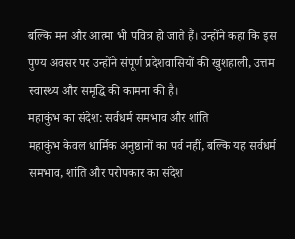बल्कि मन और आत्मा भी पवित्र हो जाते हैं। उन्होंने कहा कि इस पुण्य अवसर पर उन्होंने संपूर्ण प्रदेशवासियों की खुशहाली, उत्तम स्वास्थ्य और समृद्धि की कामना की है।
महाकुंभ का संदेश: सर्वधर्म समभाव और शांति
महाकुंभ केवल धार्मिक अनुष्ठानों का पर्व नहीं, बल्कि यह सर्वधर्म समभाव, शांति और परोपकार का संदेश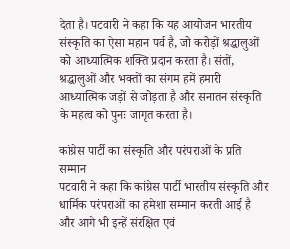देता है। पटवारी ने कहा कि यह आयोजन भारतीय संस्कृति का ऐसा महान पर्व है, जो करोड़ों श्रद्धालुओं को आध्यात्मिक शक्ति प्रदान करता है। संतों, श्रद्धालुओं और भक्तों का संगम हमें हमारी आध्यात्मिक जड़ों से जोड़ता है और सनातन संस्कृति के महत्व को पुनः जागृत करता है।

कांग्रेस पार्टी का संस्कृति और परंपराओं के प्रति सम्मान
पटवारी ने कहा कि कांग्रेस पार्टी भारतीय संस्कृति और धार्मिक परंपराओं का हमेशा सम्मान करती आई है और आगे भी इन्हें संरक्षित एवं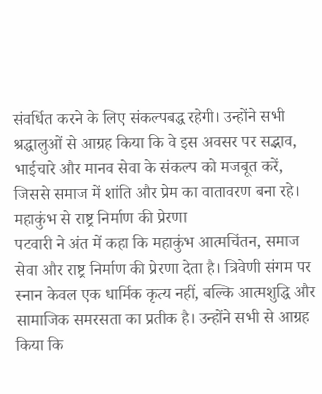संवर्धित करने के लिए संकल्पबद्ध रहेगी। उन्होंने सभी श्रद्धालुओं से आग्रह किया कि वे इस अवसर पर सद्भाव, भाईचारे और मानव सेवा के संकल्प को मजबूत करें, जिससे समाज में शांति और प्रेम का वातावरण बना रहे।
महाकुंभ से राष्ट्र निर्माण की प्रेरणा
पटवारी ने अंत में कहा कि महाकुंभ आत्मचिंतन, समाज सेवा और राष्ट्र निर्माण की प्रेरणा देता है। त्रिवेणी संगम पर स्नान केवल एक धार्मिक कृत्य नहीं, बल्कि आत्मशुद्धि और सामाजिक समरसता का प्रतीक है। उन्होंने सभी से आग्रह किया कि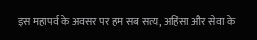इस महापर्व के अवसर पर हम सब सत्य, अहिंसा और सेवा के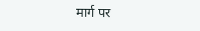मार्ग पर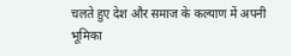चलते हुए देश और समाज के कल्याण में अपनी भूमिका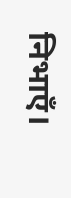निभाएँ।